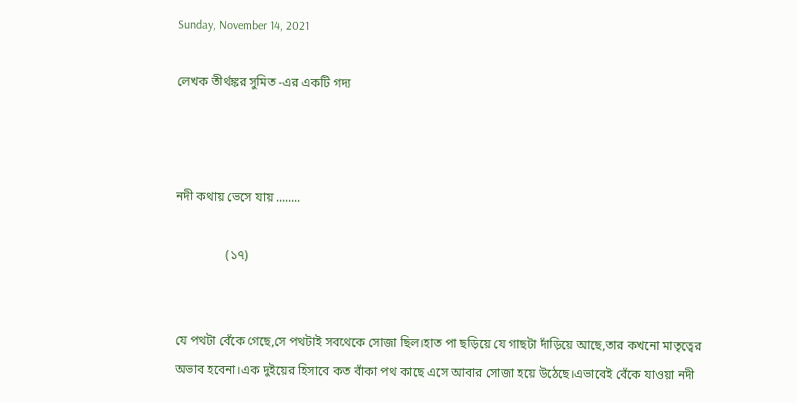Sunday, November 14, 2021

লেখক তীর্থঙ্কর সুমিত -এর একটি গদ্য



নদী কথায় ভেসে যায় ........

                (১৭)


যে পথটা বেঁকে গেছে,সে পথটাই সবথেকে সোজা ছিল।হাত পা ছড়িয়ে যে গাছটা দাঁড়িয়ে আছে,তার কখনো মাতৃত্বের অভাব হবেনা।এক দুইয়ের হিসাবে কত বাঁকা পথ কাছে এসে আবার সোজা হয়ে উঠেছে।এভাবেই বেঁকে যাওয়া নদী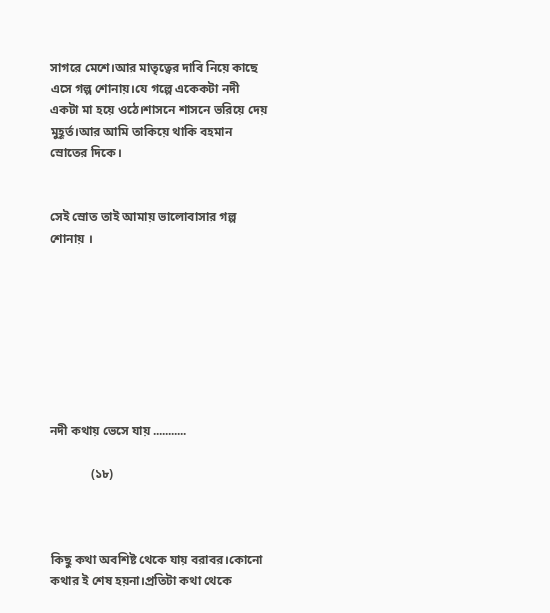সাগরে মেশে।আর মাতৃত্বের দাবি নিয়ে কাছে এসে গল্প শোনায়।যে গল্পে একেকটা নদী একটা মা হয়ে ওঠে।শাসনে শাসনে ভরিয়ে দেয় মুহূর্ত।আর আমি তাকিয়ে থাকি বহমান স্রোতের দিকে।


সেই স্রোত তাই আমায় ভালোবাসার গল্প শোনায় ।








নদী কথায় ভেসে যায় ...........

             (১৮)



কিছু কথা অবশিষ্ট থেকে যায় বরাবর।কোনো কথার ই শেষ হয়না।প্রতিটা কথা থেকে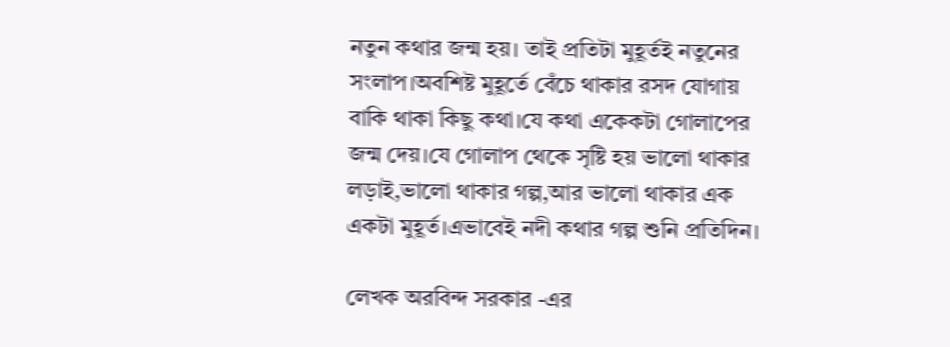নতুন কথার জন্ম হয়। তাই প্রতিটা মুহূর্তই নতুনের সংলাপ।অবশিষ্ট মুহূর্তে বেঁচে থাকার রসদ যোগায় বাকি থাকা কিছু কথা।যে কথা একেকটা গোলাপের জন্ম দেয়।যে গোলাপ থেকে সৃষ্টি হয় ভালো থাকার লড়াই,ভালো থাকার গল্প,আর ভালো থাকার এক একটা মুহূর্ত।এভাবেই নদী কথার গল্প শুনি প্রতিদিন।

লেখক অরবিন্দ সরকার -এর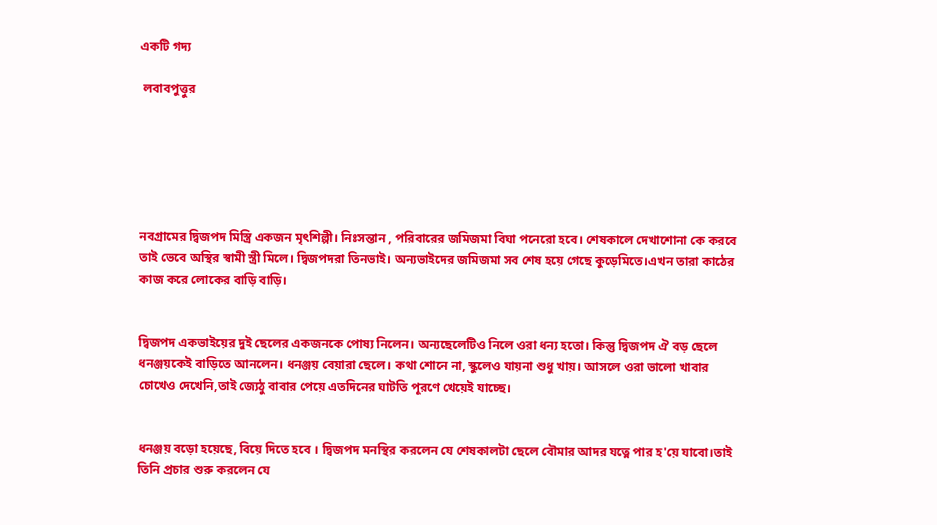একটি গদ্য

 লবাবপুত্তুর






নবগ্রামের দ্বিজপদ মিস্ত্রি একজন মৃৎশিল্পী। নিঃসন্তান , পরিবারের জমিজমা বিঘা পনেরো হবে। শেষকালে দেখাশোনা কে করবে তাই ভেবে অস্থির স্বামী স্ত্রী মিলে। দ্বিজপদরা তিনভাই। অন্যভাইদের জমিজমা সব শেষ হয়ে গেছে কুড়েমিতে।এখন তারা কাঠের কাজ করে লোকের বাড়ি বাড়ি।


দ্বিজপদ একভাইয়ের দুই ছেলের একজনকে পোষ্য নিলেন। অন্যছেলেটিও নিলে ওরা ধন্য হতো। কিন্তু দ্বিজপদ ঐ বড় ছেলে ধনঞ্জয়কেই বাড়িতে আনলেন। ধনঞ্জয় বেয়ারা ছেলে। কথা শোনে না, স্কুলেও যায়না শুধু খায়। আসলে ওরা ভালো খাবার চোখেও দেখেনি,তাই জ্যেঠু বাবার পেয়ে এতদিনের ঘাটতি পূরণে খেয়েই যাচ্ছে।


ধনঞ্জয় বড়ো হয়েছে, বিয়ে দিতে হবে । দ্বিজপদ মনস্থির করলেন যে শেষকালটা ছেলে বৌমার আদর যত্নে পার হ'য়ে যাবো।তাই তিনি প্রচার শুরু করলেন যে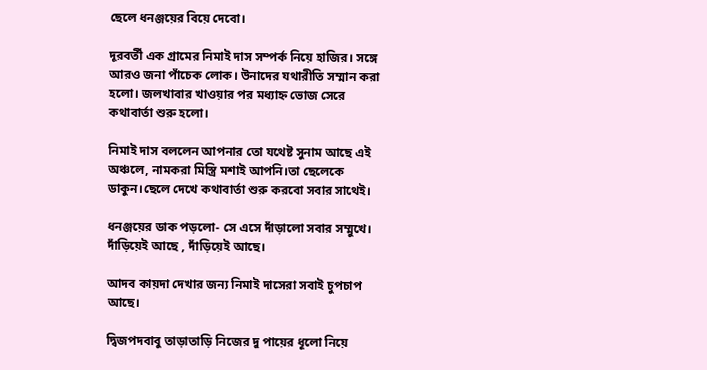ছেলে ধনঞ্জয়ের বিয়ে দেবো।

দূরবর্তী এক গ্রামের নিমাই দাস সম্পর্ক নিয়ে হাজির। সঙ্গে আরও জনা পাঁচেক লোক। উনাদের যথারীতি সম্মান করা হলো। জলখাবার খাওয়ার পর মধ্যাহ্ন ভোজ সেরে কথাবার্তা শুরু হলো।

নিমাই দাস বললেন আপনার তো যথেষ্ট সুনাম আছে এই অঞ্চলে, নামকরা মিস্ত্রি মশাই আপনি।তা ছেলেকে ডাকুন।ছেলে দেখে কথাবার্তা শুরু করবো সবার সাথেই।

ধনঞ্জয়ের ডাক পড়লো- সে এসে দাঁড়ালো সবার সম্মুখে। দাঁড়িয়েই আছে , দাঁড়িয়েই আছে।

আদব কায়দা দেখার জন্য নিমাই দাসেরা সবাই চুপচাপ আছে।

দ্বিজপদবাবু তাড়াতাড়ি নিজের দু পায়ের ধূলো নিয়ে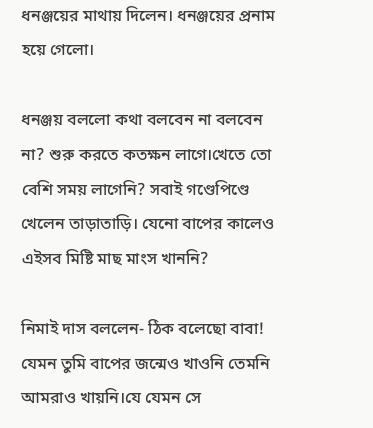ধনঞ্জয়ের মাথায় দিলেন। ধনঞ্জয়ের প্রনাম হয়ে গেলো।

ধনঞ্জয় বললো কথা বলবেন না বলবেন না? শুরু করতে কতক্ষন লাগে।খেতে তো বেশি সময় লাগেনি? সবাই গণ্ডেপিণ্ডে খেলেন তাড়াতাড়ি। যেনো বাপের কালেও এইসব মিষ্টি মাছ মাংস খাননি?

নিমাই দাস বললেন- ঠিক বলেছো বাবা! যেমন তুমি বাপের জন্মেও খাওনি তেমনি আমরাও খায়নি।যে যেমন সে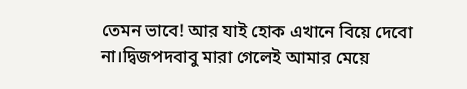তেমন ভাবে! আর যাই হোক এখানে বিয়ে দেবো না।দ্বিজপদবাবু মারা গেলেই আমার মেয়ে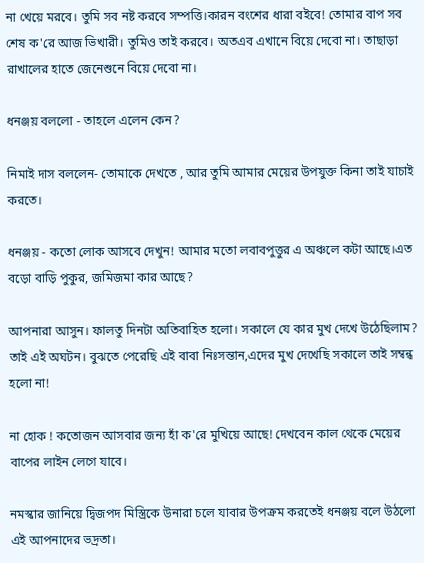না খেয়ে মরবে। তুমি সব নষ্ট করবে সম্পত্তি।কারন বংশের ধারা বইবে! তোমার বাপ সব শেষ ক'রে আজ ভিখারী। তুমিও তাই করবে। অতএব এখানে বিয়ে দেবো না। তাছাড়া রাখালের হাতে জেনেশুনে বিয়ে দেবো না।

ধনঞ্জয় বললো - তাহলে এলেন কেন?

নিমাই দাস বললেন- তোমাকে দেখতে , আর তুমি আমার মেয়ের উপযুক্ত কিনা তাই যাচাই করতে।

ধনঞ্জয় - কতো লোক আসবে দেখুন! আমার মতো লবাবপুত্তুর এ অঞ্চলে কটা আছে।এত বড়ো বাড়ি পুকুর, জমিজমা কার আছে?

আপনারা আসুন। ফালতু দিনটা অতিবাহিত হলো। সকালে যে কার মুখ দেখে উঠেছিলাম? তাই এই অঘটন। বুঝতে পেরেছি এই বাবা নিঃসন্তান,এদের মুখ দেখেছি সকালে তাই সম্বন্ধ হলো না!

না হোক ! কতোজন আসবার জন্য হাঁ ক'রে মুখিয়ে আছে! দেখবেন কাল থেকে মেয়ের বাপের লাইন লেগে যাবে।

নমস্কার জানিয়ে দ্বিজপদ মিস্ত্রিকে উনারা চলে যাবার উপক্রম করতেই ধনঞ্জয় বলে উঠলো এই আপনাদের ভদ্রতা।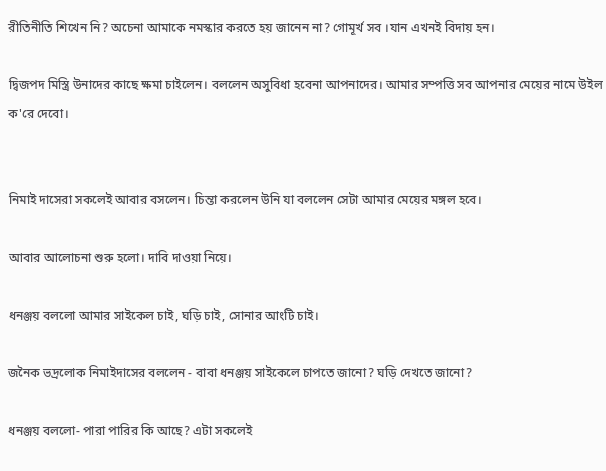রীতিনীতি শিখেন নি? অচেনা আমাকে নমস্কার করতে হয় জানেন না? গোমূর্খ সব ।যান এখনই বিদায় হন।

দ্বিজপদ মিস্ত্রি উনাদের কাছে ক্ষমা চাইলেন। বললেন অসুবিধা হবেনা আপনাদের। আমার সম্পত্তি সব আপনার মেয়ের নামে উইল ক'রে দেবো।


নিমাই দাসেরা সকলেই আবার বসলেন। চিন্তা করলেন উনি যা বললেন সেটা আমার মেয়ের মঙ্গল হবে।

আবার আলোচনা শুরু হলো। দাবি দাওয়া নিয়ে।

ধনঞ্জয় বললো আমার সাইকেল চাই, ঘড়ি চাই, সোনার আংটি চাই।

জনৈক ভদ্রলোক নিমাইদাসের বললেন - বাবা ধনঞ্জয় সাইকেলে চাপতে জানো? ঘড়ি দেখতে জানো?

ধনঞ্জয় বললো- পারা পারির কি আছে? এটা সকলেই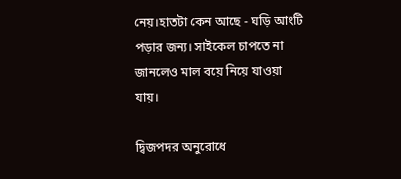নেয়।হাতটা কেন আছে - ঘড়ি আংটি পড়ার জন্য। সাইকেল চাপতে না জানলেও মাল বয়ে নিয়ে যাওয়া যায়।

দ্বিজপদর অনুরোধে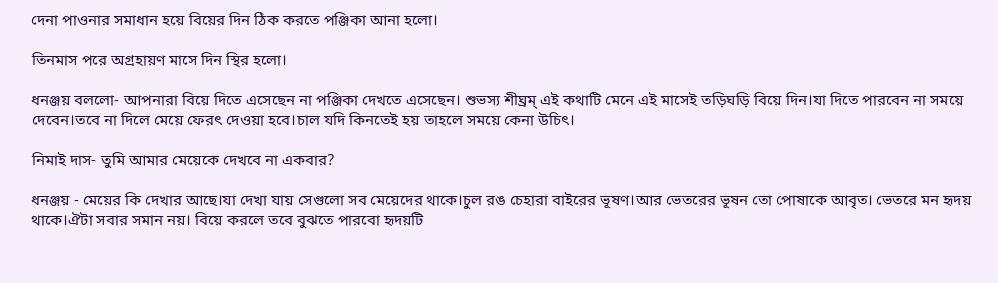দেনা পাওনার সমাধান হয়ে বিয়ের দিন ঠিক করতে পঞ্জিকা আনা হলো।

তিনমাস পরে অগ্রহায়ণ মাসে দিন স্থির হলো।

ধনঞ্জয় বললো- আপনারা বিয়ে দিতে এসেছেন না পঞ্জিকা দেখতে এসেছেন। শুভস্য শীঘ্রম্ এই কথাটি মেনে এই মাসেই তড়িঘড়ি বিয়ে দিন।যা দিতে পারবেন না সময়ে দেবেন।তবে না দিলে মেয়ে ফেরৎ দেওয়া হবে।চাল যদি কিনতেই হয় তাহলে সময়ে কেনা উচিৎ।

নিমাই দাস- তুমি আমার মেয়েকে দেখবে না একবার?

ধনঞ্জয় - মেয়ের কি দেখার আছে।যা দেখা যায় সেগুলো সব মেয়েদের থাকে।চুল রঙ চেহারা বাইরের ভূষণ।আর ভেতরের ভূষন তো পোষাকে আবৃত। ভেতরে মন হৃদয় থাকে।ঐটা সবার সমান নয়। বিয়ে করলে তবে বুঝতে পারবো হৃদয়টি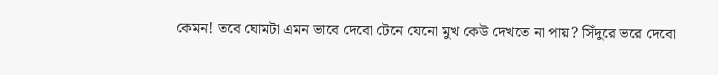কেমন! তবে ঘোমটা এমন ভাবে দেবো টেনে যেনো মুখ কেউ দেখতে না পায়? সিঁদুরে ভরে দেবো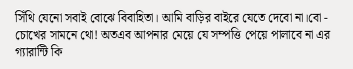সিঁথি যেনো সবাই বোঝে বিবাহিতা। আমি বাড়ির বাইরে যেতে দেবো না।বো - চোখের সামনে থো! অতএব আপনার মেয়ে যে সম্পত্তি পেয়ে পালাবে না এর গ্যারান্টি কি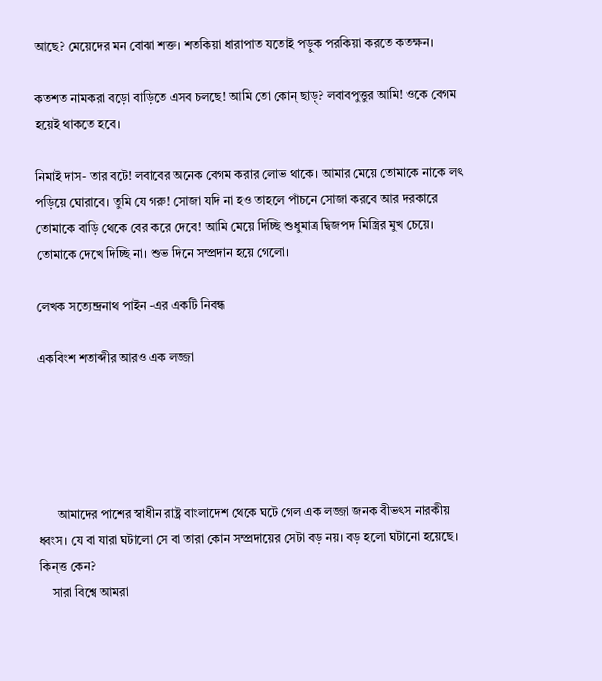আছে? মেয়েদের মন বোঝা শক্ত। শতকিয়া ধারাপাত যতোই পড়ুক পরকিয়া করতে কতক্ষন।

কতশত নামকরা বড়ো বাড়িতে এসব চলছে! আমি তো কোন্ ছাড়্? লবাবপুত্তুর আমি! ওকে বেগম হয়েই থাকতে হবে।

নিমাই দাস- তার বটে! লবাবের অনেক বেগম করার লোভ থাকে। আমার মেয়ে তোমাকে নাকে লৎ পড়িয়ে ঘোরাবে। তুমি যে গরু! সোজা যদি না হও তাহলে পাঁচনে সোজা করবে আর দরকারে তোমাকে বাড়ি থেকে বের করে দেবে! আমি মেয়ে দিচ্ছি শুধুমাত্র দ্বিজপদ মিস্ত্রির মুখ চেয়ে। তোমাকে দেখে দিচ্ছি না। শুভ দিনে সম্প্রদান হয়ে গেলো।

লেখক সত্যেন্দ্রনাথ পাইন -এর একটি নিবন্ধ

একবিংশ শতাব্দীর আরও এক লজ্জা





      আমাদের পাশের স্বাধীন রাষ্ট্র বাংলাদেশ থেকে ঘটে গেল এক লজ্জা জনক বীভৎস নারকীয় ধ্বংস। যে বা যারা ঘটালো সে বা তারা কোন সম্প্রদায়ের সেটা বড় নয়। বড় হলো ঘটানো হয়েছে। কিন্ত্ত কেন?
    সারা বিশ্বে আমরা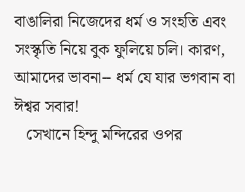বাঙালিরা নিজেদের ধর্ম ও সংহতি এবং সংস্কৃতি নিয়ে বুক ফুলিয়ে চলি। কারণ, আমাদের ভাবনা-- ধর্ম যে যার ভগবান বা ঈশ্বর সবার!
   সেখানে হিন্দু মন্দিরের ওপর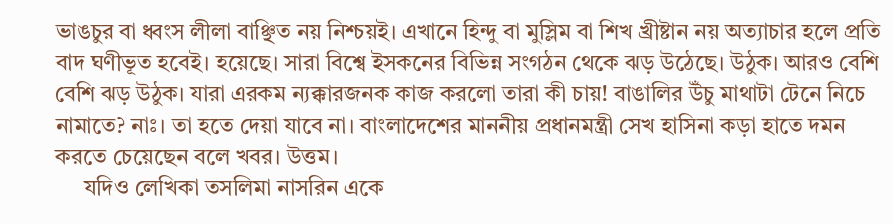ভাঙচুর বা ধ্বংস লীলা বাঞ্ছিত নয় নিশ্চয়ই। এখানে হিন্দু বা মুস্লিম বা শিখ খ্রীষ্টান নয় অত্যাচার হলে প্রতি বাদ ঘণীভূত হবেই। হয়েছে। সারা বিশ্বে ইসকনের বিভিন্ন সংগঠন থেকে ঝড় উঠেছে। উঠুক। আরও বেশি বেশি ঝড় উঠুক। যারা এরকম ন্যক্কারজনক কাজ করলো তারা কী চায়! বাঙালির উঁচু মাথাটা টেনে নিচে নামাতে? নাঃ। তা হতে দেয়া যাবে না। বাংলাদেশের মাননীয় প্রধানমন্ত্রী সেখ হাসিনা কড়া হাতে দমন করতে চেয়েছেন বলে খবর। উত্তম।
     যদিও লেখিকা তসলিমা নাসরিন একে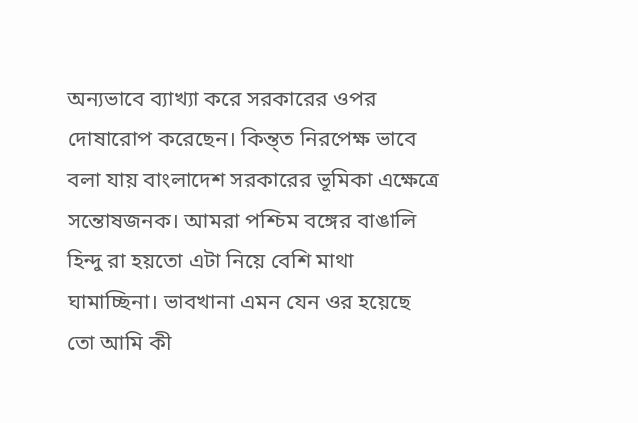অন্যভাবে ব্যাখ্যা করে সরকারের ওপর দোষারোপ করেছেন। কিন্ত্ত নিরপেক্ষ ভাবে বলা যায় বাংলাদেশ সরকারের ভূমিকা এক্ষেত্রে সন্তোষজনক। আমরা পশ্চিম বঙ্গের বাঙালি হিন্দু রা হয়তো এটা নিয়ে বেশি মাথা ঘামাচ্ছিনা। ভাবখানা এমন যেন ওর হয়েছে তো আমি কী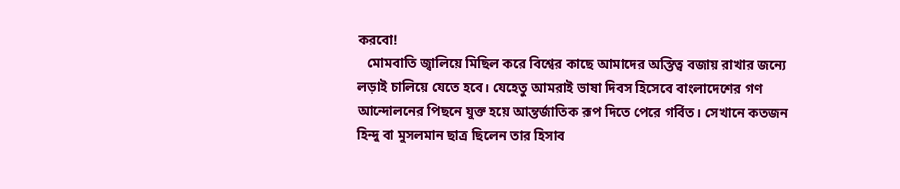করবো!
   মোমবাতি জ্বালিয়ে মিছিল করে বিশ্বের কাছে আমাদের অস্তিত্ব বজায় রাখার জন্যে লড়াই চালিয়ে যেতে হবে। যেহেতু আমরাই ভাষা দিবস হিসেবে বাংলাদেশের গণ আন্দোলনের পিছনে যুক্ত হয়ে আন্তর্জাতিক রূপ দিতে পেরে গর্বিত। সেখানে কতজন হিন্দু বা মুসলমান ছাত্র ছিলেন তার হিসাব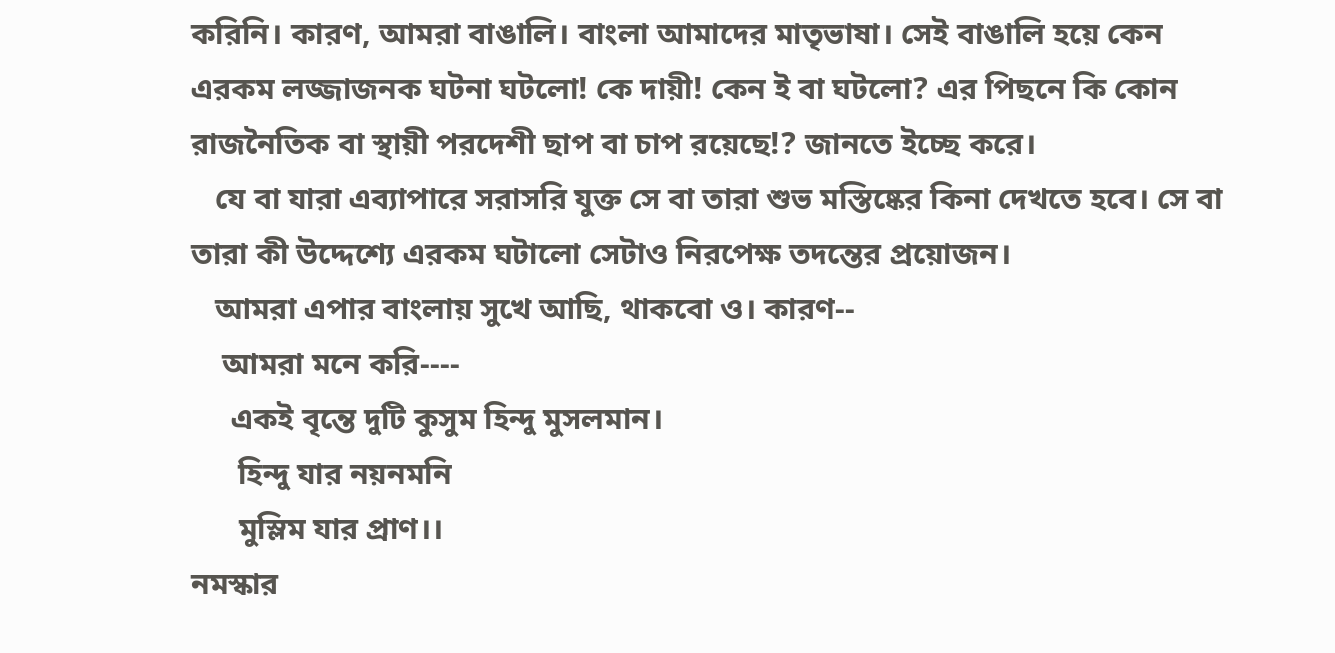করিনি। কারণ, আমরা বাঙালি। বাংলা আমাদের মাতৃভাষা। সেই বাঙালি হয়ে কেন এরকম লজ্জাজনক ঘটনা ঘটলো! কে দায়ী! কেন ই বা ঘটলো? এর পিছনে কি কোন রাজনৈতিক বা স্থায়ী পরদেশী ছাপ বা চাপ রয়েছে!? জানতে ইচ্ছে করে।
   যে বা যারা এব্যাপারে সরাসরি যুক্ত সে বা তারা শুভ মস্তিষ্কের কিনা দেখতে হবে। সে বা তারা কী উদ্দেশ্যে এরকম ঘটালো সেটাও নিরপেক্ষ তদন্তের প্রয়োজন।
   আমরা এপার বাংলায় সুখে আছি, থাকবো ও। কারণ--
    আমরা মনে করি----
     একই বৃন্তে দুটি কুসুম হিন্দু মুসলমান।
      হিন্দু যার নয়নমনি
      মুস্লিম যার প্রাণ।।
নমস্কার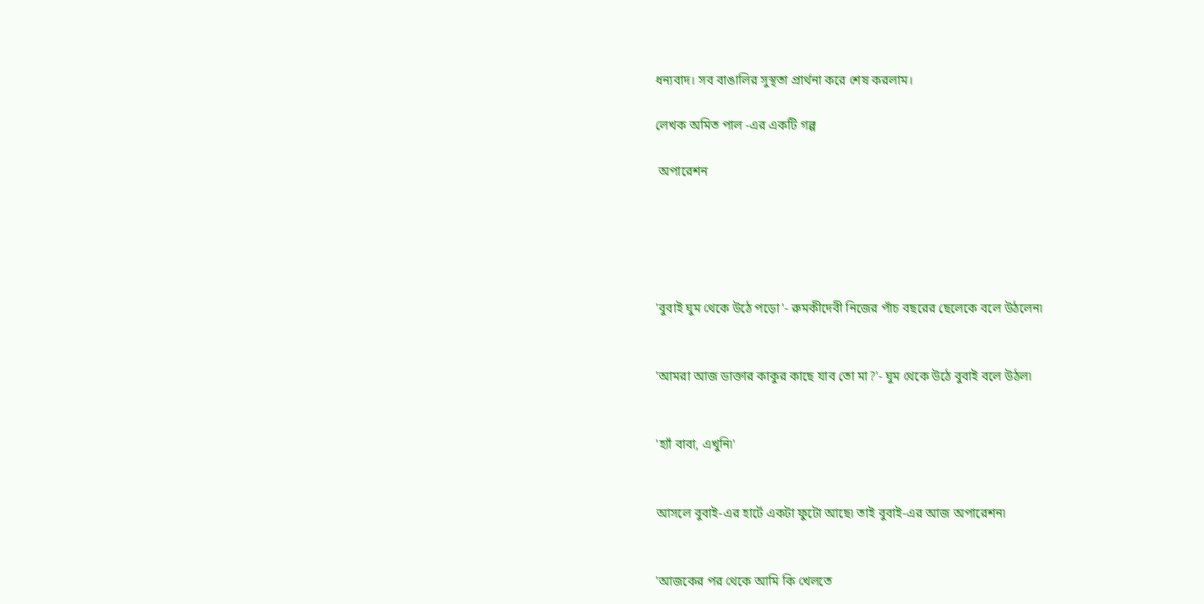ধন্যবাদ। সব বাঙালির সুস্থতা প্রার্থনা করে শেষ করলাম।

লেখক অমিত পাল -এর একটি গল্প

 অপারেশন





'বুবাই ঘুম থেকে উঠে পড়ো'- রুমকীদেবী নিজের পাঁচ বছরের ছেলেকে বলে উঠলেন৷


'আমরা আজ ডাক্তার কাকুর কাছে যাব তো মা?'- ঘুম থেকে উঠে বুবাই বলে উঠল৷


'হ্যাঁ বাবা, এখুনি৷'


আসলে বুবাই-এর হার্টে একটা ফুটো আছে৷ তাই বুবাই-এর আজ অপারেশন৷


'আজকের পর থেকে আমি কি খেলতে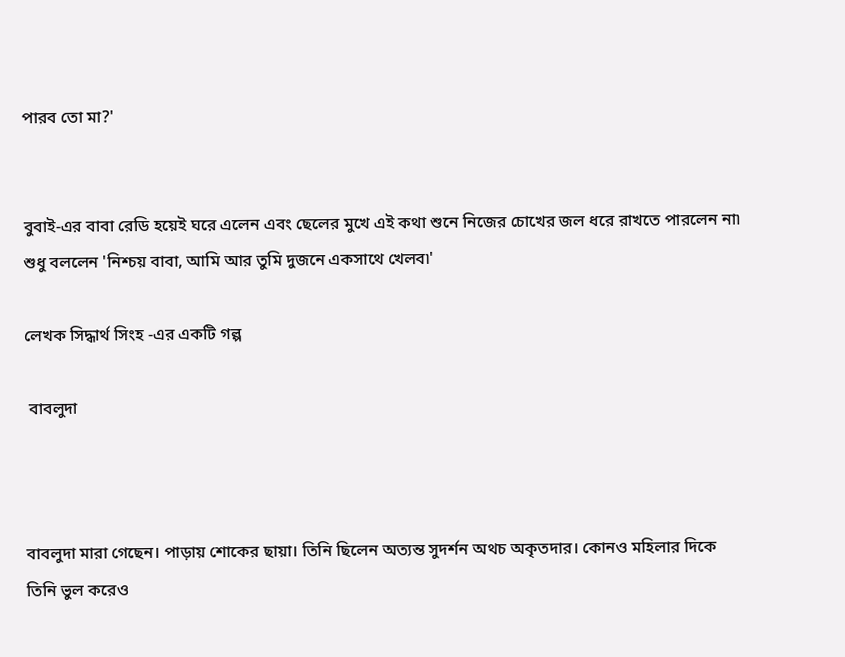পারব তো মা?'


বুবাই-এর বাবা রেডি হয়েই ঘরে এলেন এবং ছেলের মুখে এই কথা শুনে নিজের চোখের জল ধরে রাখতে পারলেন না৷ শুধু বললেন 'নিশ্চয় বাবা, আমি আর তুমি দুজনে একসাথে খেলব৷'

লেখক সিদ্ধার্থ সিংহ -এর একটি গল্প

 বাবলুদা



বাবলুদা মারা গেছেন। পাড়ায় শোকের ছায়া। তিনি ছিলেন অত্যন্ত সুদর্শন অথচ অকৃতদার। কোনও মহিলার দিকে তিনি ভুল করেও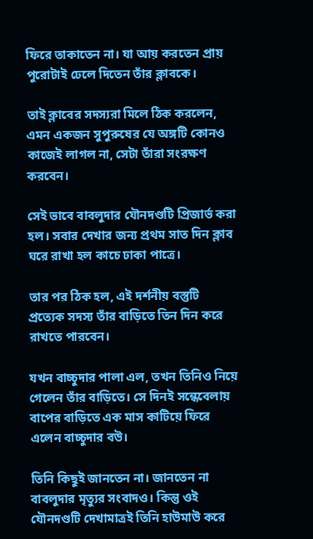ফিরে তাকাতেন না। যা আয় করতেন প্রায় পুরোটাই ঢেলে দিতেন তাঁর ক্লাবকে।

তাই ক্লাবের সদস্যরা মিলে ঠিক করলেন, এমন একজন সুপুরুষের যে অঙ্গটি কোনও কাজেই লাগল না, সেটা তাঁরা সংরক্ষণ করবেন।

সেই ভাবে বাবলুদার যৌনদণ্ডটি প্রিজার্ভ করা হল। সবার দেখার জন্য প্রথম সাত দিন ক্লাব ঘরে রাখা হল কাচে ঢাকা পাত্রে।

তার পর ঠিক হল, এই দর্শনীয় বস্তুটি প্রত্যেক সদস্য তাঁর বাড়িতে তিন দিন করে রাখতে পারবেন।

যখন বাচ্চুদার পালা এল, তখন তিনিও নিয়ে গেলেন তাঁর বাড়িতে। সে দিনই সন্ধেবেলায় বাপের বাড়িতে এক মাস কাটিয়ে ফিরে এলেন বাচ্চুদার বউ।

তিনি কিছুই জানতেন না। জানতেন না বাবলুদার মৃত্যুর সংবাদও। কিন্তু ওই যৌনদণ্ডটি দেখামাত্রই তিনি হাউমাউ করে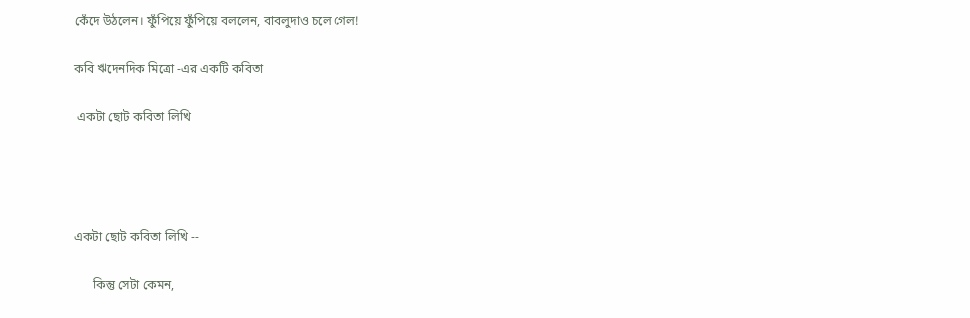কেঁদে উঠলেন। ফুঁপিয়ে ফুঁপিয়ে বললেন, বাবলুদাও চলে গেল!

কবি ঋদেনদিক মিত্রো -এর একটি কবিতা

 একটা ছোট কবিতা লিখি




একটা ছোট কবিতা লিখি --

      কিন্তু সেটা কেমন,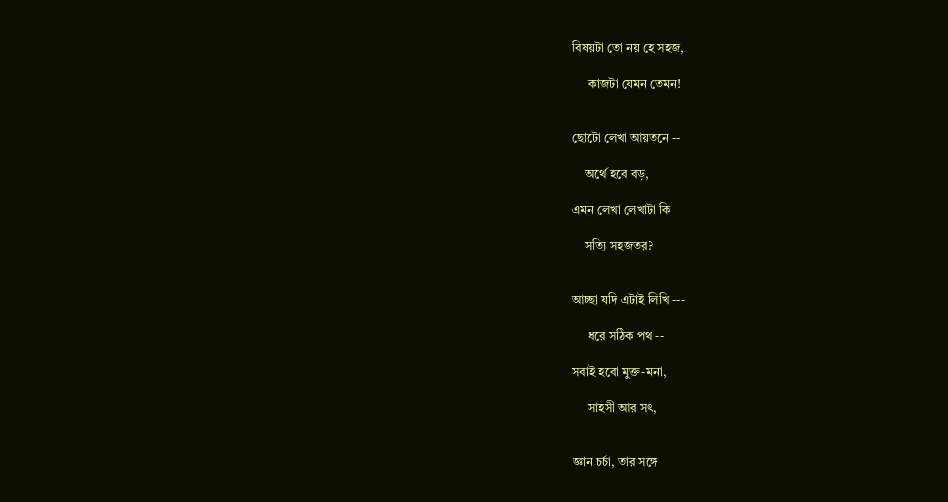বিষয়টা তো নয় হে সহজ,

     কাজটা যেমন তেমন!


ছোটো লেখা আয়তনে --

    অর্থে হবে বড়,

এমন লেখা লেখাটা কি

    সত্যি সহজতর?


আচ্ছা যদি এটাই লিখি ---

     ধরে সঠিক পথ --

সবাই হবো মুক্ত-মনা,

     সাহসী আর সৎ,


জ্ঞান চর্চা, তার সঙ্গে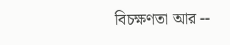বিচক্ষণতা আর --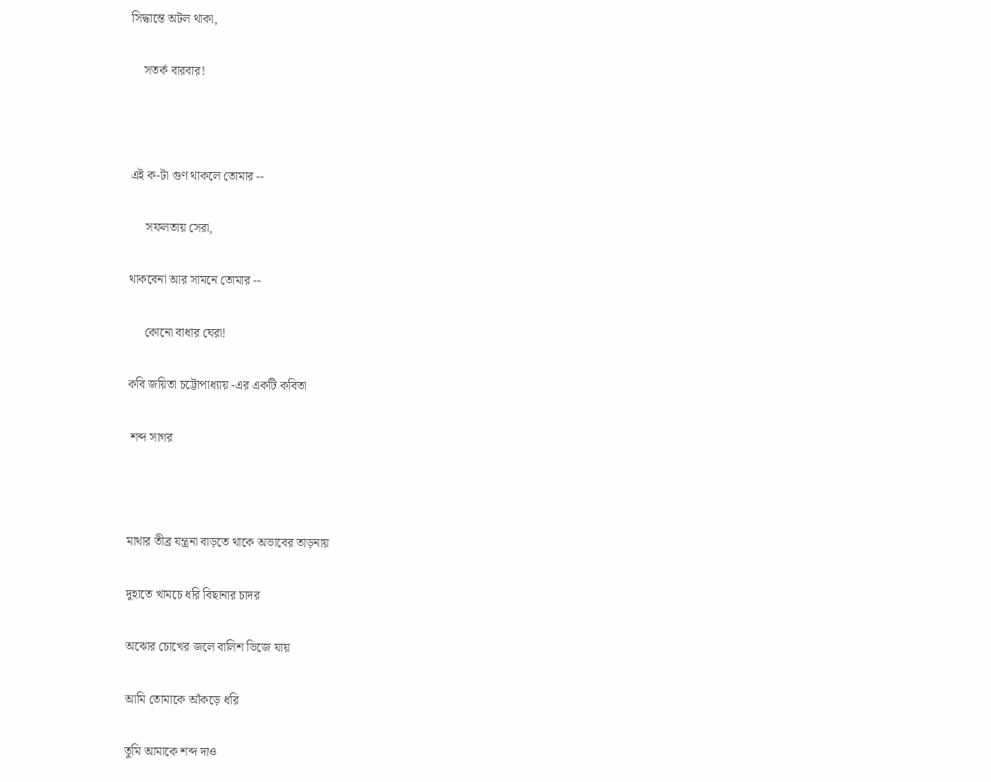সিদ্ধান্তে অটল থাকা,

    সতর্ক বারবার!



এই ক-টা গুণ থাকলে তোমার --

     সফলতায় সেরা,

থাকবেনা আর সামনে তোমার --

     কোনো বাধার ঘেরা!

কবি জয়িতা চট্টোপাধ্যায় -এর একটি কবিতা

 শব্দ সাগর



মাথার তীব্র যন্ত্রনা বাড়তে থাকে অভাবের তাড়নায়

দুহাতে খামচে ধরি বিছানার চাদর

অঝোর চোখের জলে বালিশ ভিজে যায়

আমি তোমাকে আঁকড়ে ধরি

তুমি আমাকে শব্দ দাও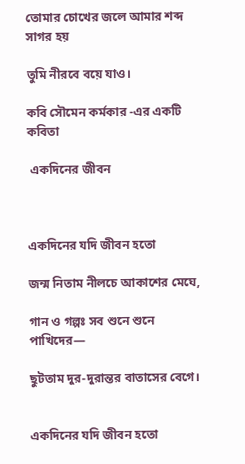তোমার চোখের জলে আমার শব্দ সাগর হয়

তুমি নীরবে বয়ে যাও।

কবি সৌমেন কর্মকার -এর একটি কবিতা

 একদিনের জীবন



একদিনের যদি জীবন হতো

জন্ম নিতাম নীলচে আকাশের মেঘে,

গান ও গল্পঃ সব শুনে শুনে পাখিদের—

ছুটতাম দুর-দুরান্তর বাতাসের বেগে।


একদিনের যদি জীবন হতো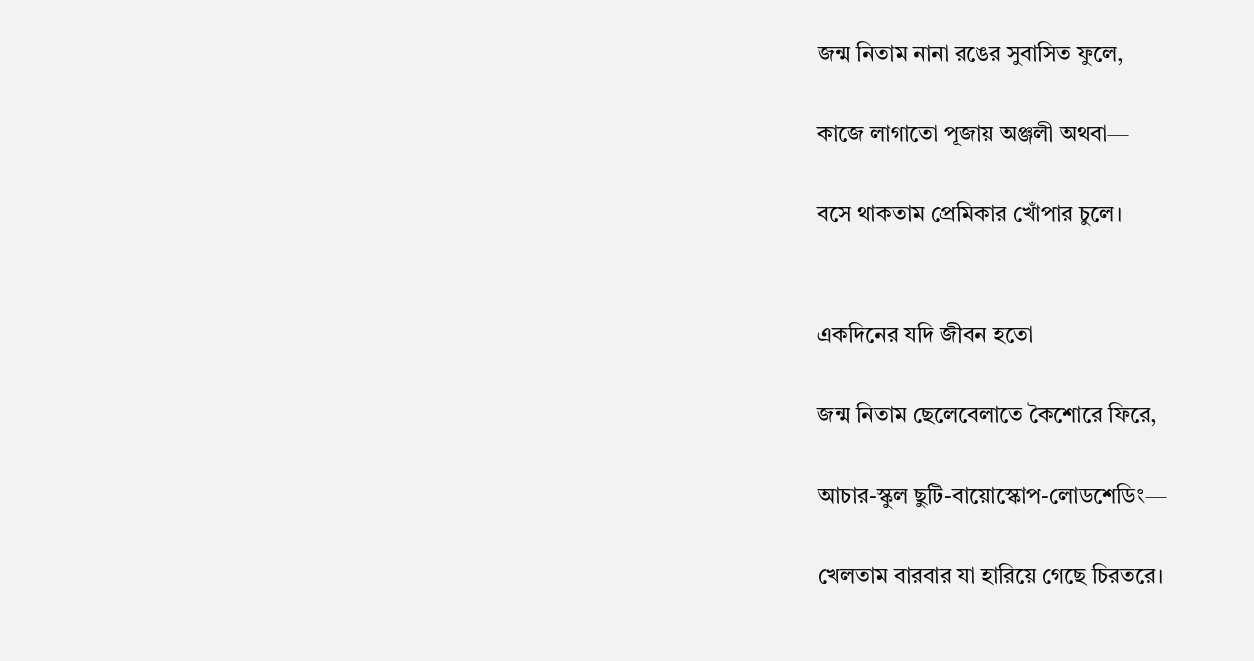জন্ম নিতাম নানা রঙের সুবাসিত ফুলে,

কাজে লাগাতো পূজায় অঞ্জলী অথবা—

বসে থাকতাম প্রেমিকার খোঁপার চুলে।


একদিনের যদি জীবন হতো

জন্ম নিতাম ছেলেবেলাতে কৈশোরে ফিরে,

আচার-স্কুল ছুটি-বায়োস্কোপ-লোডশেডিং—

খেলতাম বারবার যা হারিয়ে গেছে চিরতরে।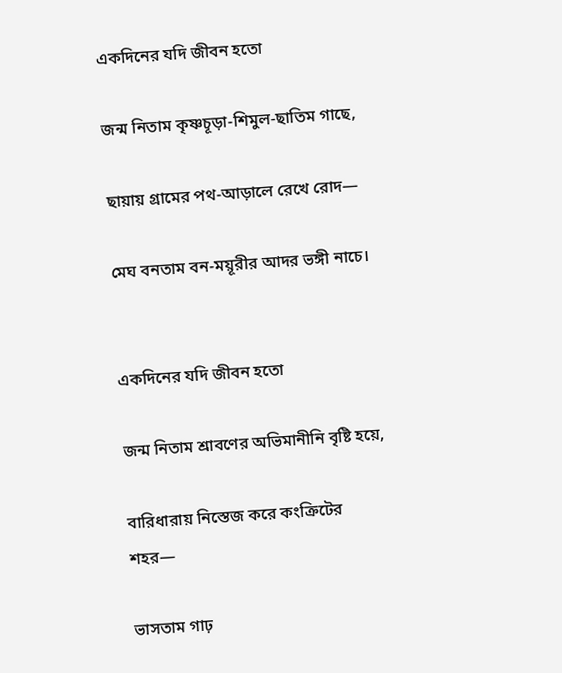একদিনের যদি জীবন হতো

জন্ম নিতাম কৃষ্ণচূড়া-শিমুল-ছাতিম গাছে,

ছায়ায় গ্রামের পথ-আড়ালে রেখে রোদ—

মেঘ বনতাম বন-ময়ূরীর আদর ভঙ্গী নাচে।


একদিনের যদি জীবন হতো

জন্ম নিতাম শ্রাবণের অভিমানীনি বৃষ্টি হয়ে,

বারিধারায় নিস্তেজ করে কংক্রিটের শহর—

ভাসতাম গাঢ়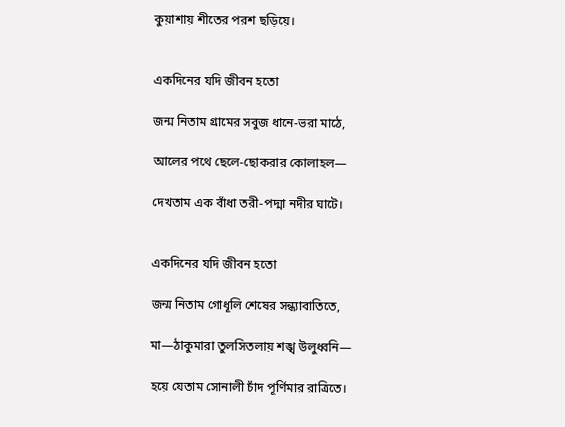কুয়াশায় শীতের পরশ ছড়িয়ে।


একদিনের যদি জীবন হতো

জন্ম নিতাম গ্রামের সবুজ ধানে-ভরা মাঠে,

আলের পথে ছেলে-ছোকরার কোলাহল—

দেখতাম এক বাঁধা তরী-পদ্মা নদীর ঘাটে।


একদিনের যদি জীবন হতো

জন্ম নিতাম গোধূলি শেষের সন্ধ্যাবাতিতে,

মা—ঠাকুমারা তুলসিতলায় শঙ্খ উলুধ্বনি—

হয়ে যেতাম সোনালী চাঁদ পূর্ণিমার রাত্রিতে।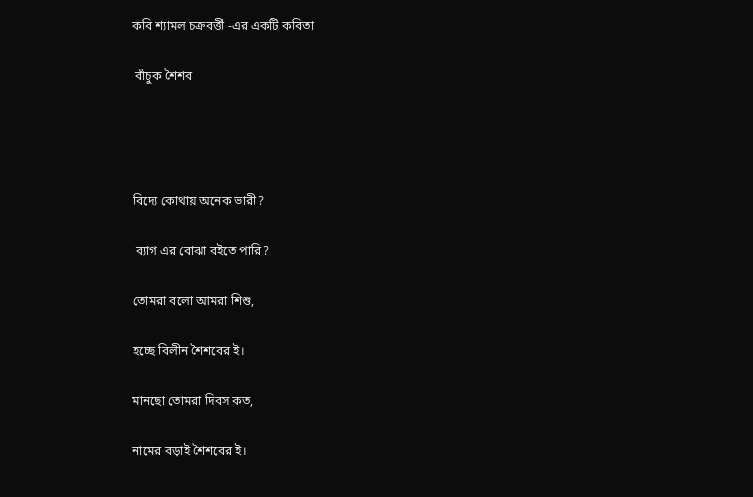কবি শ্যামল চক্রবর্ত্তী -এর একটি কবিতা

 বাঁচুক শৈশব




বিদ্যে কোথায় অনেক ভারী?

 ব্যাগ এর বোঝা বইতে পারি?

তোমরা বলো আমরা শিশু,

হচ্ছে বিলীন শৈশবের ই।

মানছো তোমরা দিবস কত,

নামের বড়াই শৈশবের ই।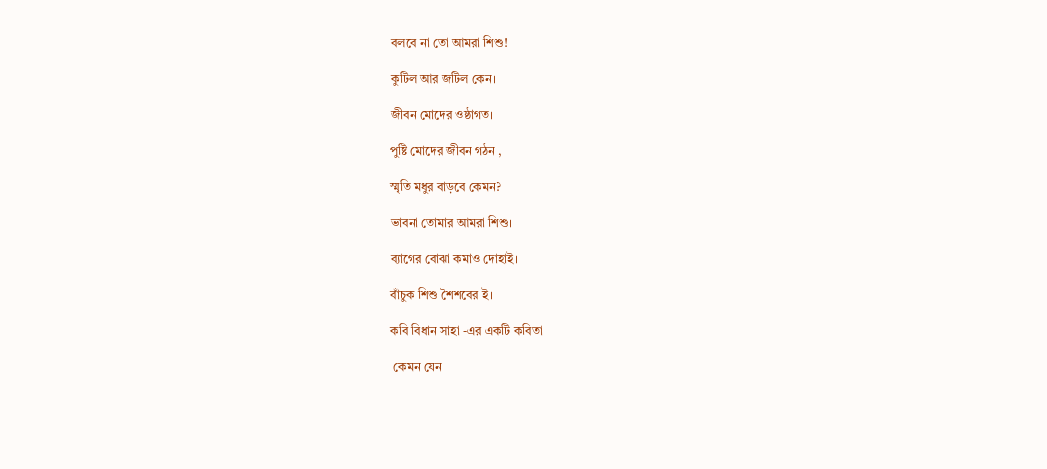বলবে না তো আমরা শিশু!

কুটিল আর জটিল কেন।

জীবন মোদের ওষ্ঠাগত।

পুষ্টি মোদের জীবন গঠন ,

স্মৃতি মধুর বাড়বে কেমন?

ভাবনা তোমার আমরা শিশু।

ব্যাগের বোঝা কমাও দোহাই।

বাঁচুক শিশু শৈশবের ই।

কবি বিধান সাহা -এর একটি কবিতা

 কেমন যেন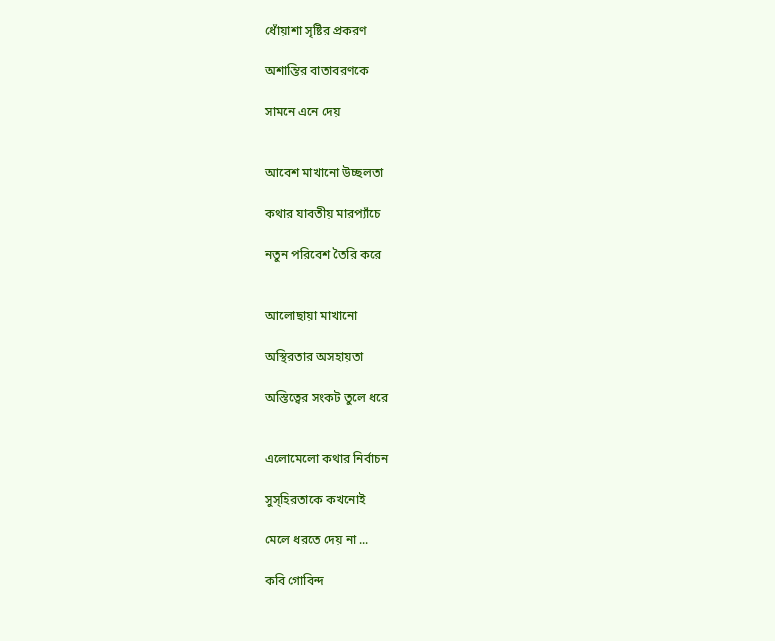ধোঁয়াশা সৃষ্টির প্রকরণ

অশান্তির বাতাবরণকে

সামনে এনে দেয়


আবেশ মাখানো উচ্ছলতা

কথার যাবতীয় মারপ্যাঁচে

নতুন পরিবেশ তৈরি করে


আলোছায়া মাখানো

অস্থিরতার অসহায়তা

অস্তিত্বের সংকট তুলে ধরে


এলোমেলো কথার নির্বাচন

সুস্হিরতাকে কখনোই

মেলে ধরতে দেয় না ...

কবি গোবিন্দ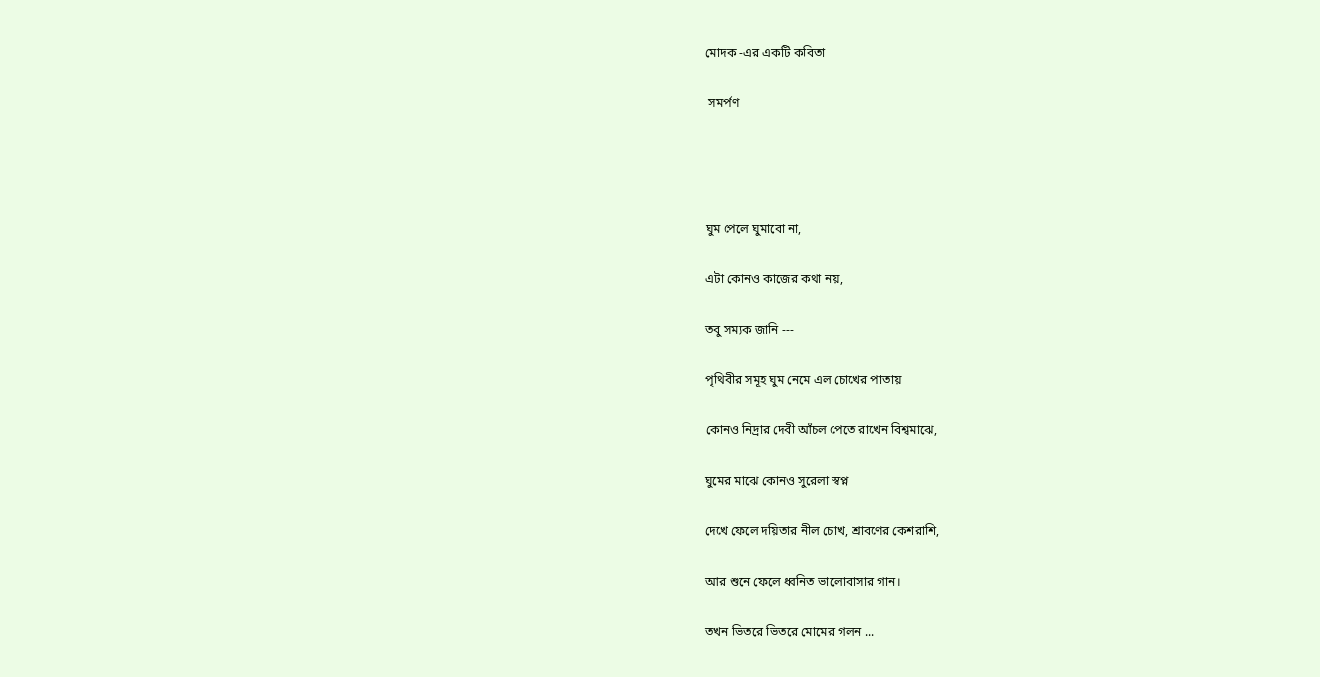মোদক -এর একটি কবিতা

 সমর্পণ




ঘুম পেলে ঘুমাবো না,

এটা কোনও কাজের কথা নয়,

তবু সম্যক জানি ---

পৃথিবীর সমূহ ঘুম নেমে এল চোখের পাতায়

কোনও নিদ্রার দেবী আঁচল পেতে রাখেন বিশ্বমাঝে,

ঘুমের মাঝে কোনও সুরেলা স্বপ্ন

দেখে ফেলে দয়িতার নীল চোখ, শ্রাবণের কেশরাশি,

আর শুনে ফেলে ধ্বনিত ভালোবাসার গান।

তখন ভিতরে ভিতরে মোমের গলন ...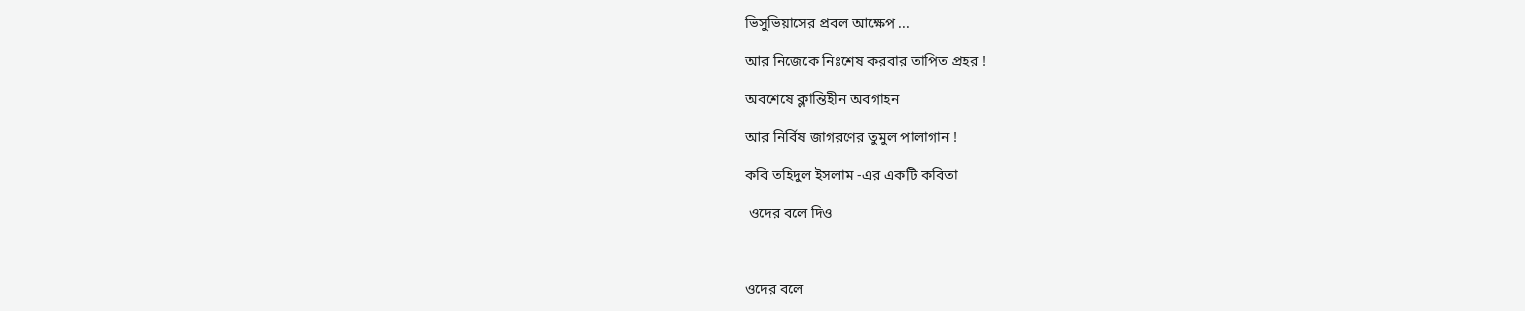ভিসুভিয়াসের প্রবল আক্ষেপ ...

আর নিজেকে নিঃশেষ করবার তাপিত প্রহর !

অবশেষে ক্লান্তিহীন অবগাহন

আর নির্বিষ জাগরণের তুমুল পালাগান !

কবি তহিদুল ইসলাম -এর একটি কবিতা

 ওদের বলে দিও



ওদের বলে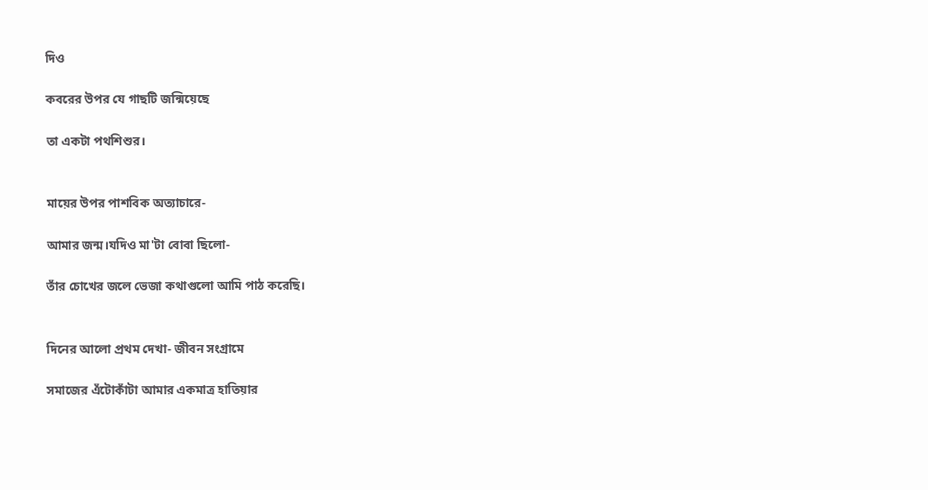দিও

কবরের উপর যে গাছটি জন্মিয়েছে

তা একটা পথশিশুর।


মায়ের উপর পাশবিক অত্যাচারে-

আমার জন্ম।যদিও মা'টা বোবা ছিলো-

তাঁর চোখের জলে ভেজা কথাগুলো আমি পাঠ করেছি।


দিনের আলো প্রথম দেখা- জীবন সংগ্ৰামে

সমাজের এঁটোকাঁটা আমার একমাত্র হাতিয়ার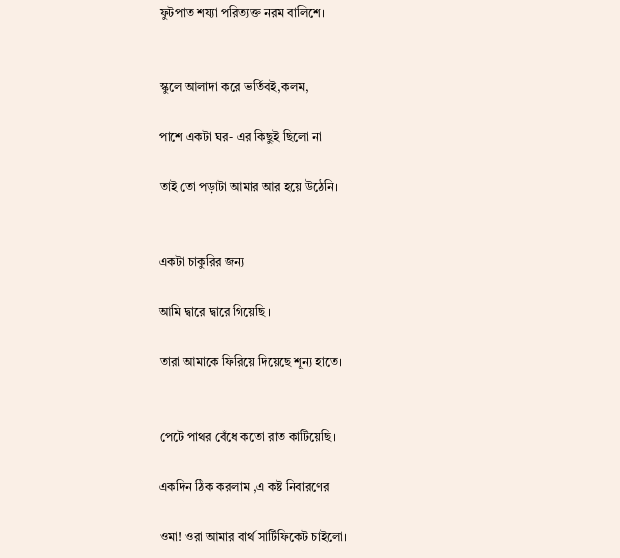ফুটপাত শয্যা পরিত্যক্ত নরম বালিশে।


স্কুলে আলাদা করে ভর্তিবই,কলম,

পাশে একটা ঘর- এর কিছুই ছিলো না

তাই তো পড়াটা আমার আর হয়ে উঠেনি।


একটা চাকুরির জন্য

আমি দ্বারে দ্বারে গিয়েছি ।

তারা আমাকে ফিরিয়ে দিয়েছে শূন্য হাতে।


পেটে পাথর বেঁধে কতো রাত কাটিয়েছি।

একদিন ঠিক করলাম ,এ কষ্ট নিবারণের

ওমা! ওরা আমার বার্থ সার্টিফিকেট চাইলো।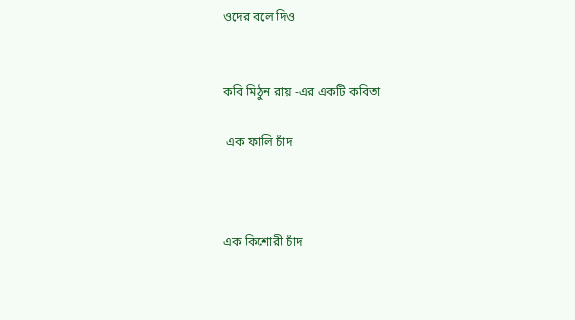ওদের বলে দিও


কবি মিঠুন রায় -এর একটি কবিতা

 এক ফালি চাঁদ



এক কিশোরী চাঁদ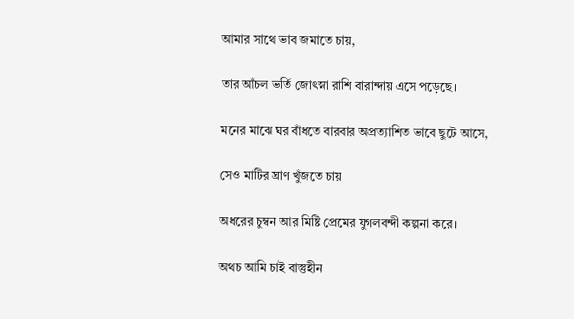আমার সাথে ভাব জমাতে চায়,

তার আঁচল ভর্তি জোৎস্না রাশি বারান্দায় এসে পড়েছে।

মনের মাঝে ঘর বাঁধতে বারবার অপ্রত্যাশিত ভাবে ছুটে আসে,

সেও মাটির ঘ্রাণ খুঁজতে চায়

অধরের চুম্বন আর মিষ্টি প্রেমের যুগলবন্দী কল্পনা করে।

অথচ আমি চাই বাস্তুহীন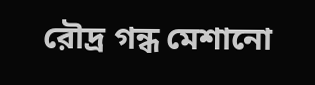রৌদ্র গন্ধ মেশানো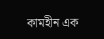কামহীন এক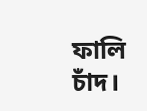ফালি চাঁদ।